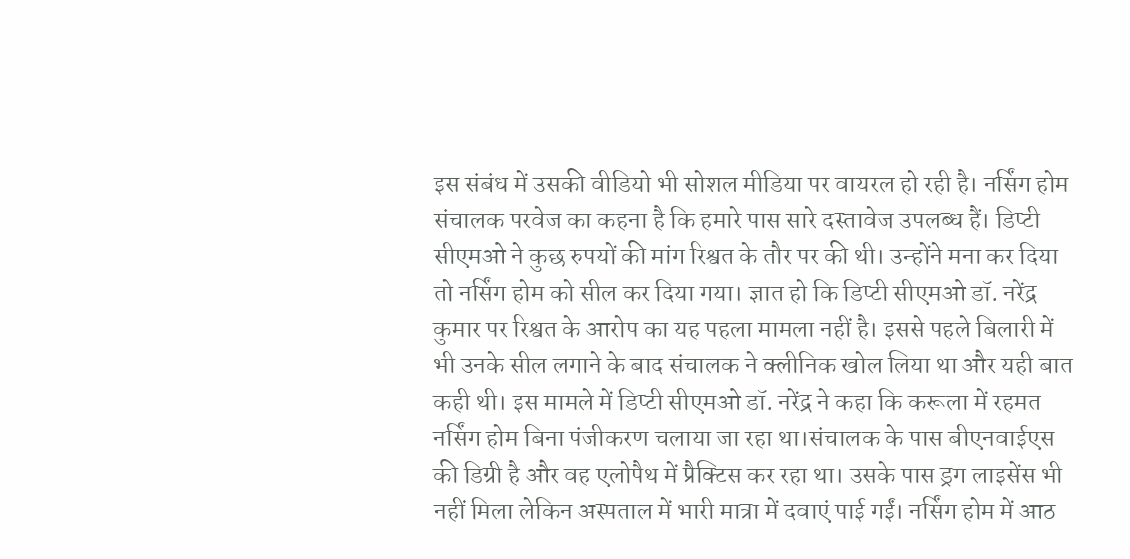इस संबंध में उसकी वीडियो भी सोशल मीडिया पर वायरल हो रही है। नर्सिंग होम संचालक परवेज का कहना है कि हमारे पास सारे दस्तावेज उपलब्ध हैं। डिप्टी सीएमओ ने कुछ रुपयों की मांग रिश्वत के तौर पर की थी। उन्होंने मना कर दिया तो नर्सिंग होम को सील कर दिया गया। ज्ञात हो कि डिप्टी सीएमओ डॉ. नरेंद्र कुमार पर रिश्वत के आरोप का यह पहला मामला नहीं है। इससे पहले बिलारी में भी उनके सील लगाने के बाद संचालक ने क्लीनिक खोल लिया था और यही बात कही थी। इस मामले में डिप्टी सीएमओ डॉ. नरेंद्र ने कहा कि करूला में रहमत नर्सिंग होम बिना पंजीकरण चलाया जा रहा था।संचालक के पास बीएनवाईएस की डिग्री है और वह एलोपैथ में प्रैक्टिस कर रहा था। उसके पास ड्रग लाइसेंस भी नहीं मिला लेकिन अस्पताल में भारी मात्रा में दवाएं पाई गईं। नर्सिंग होम में आठ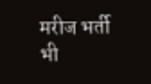मरीज भर्ती भी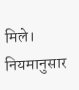मिले। नियमानुसार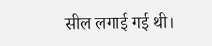सील लगाई गई थी।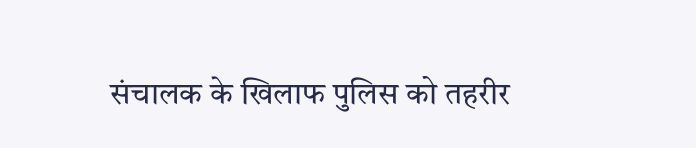संचालक के खिलाफ पुलिस को तहरीर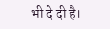भी दे दी है।